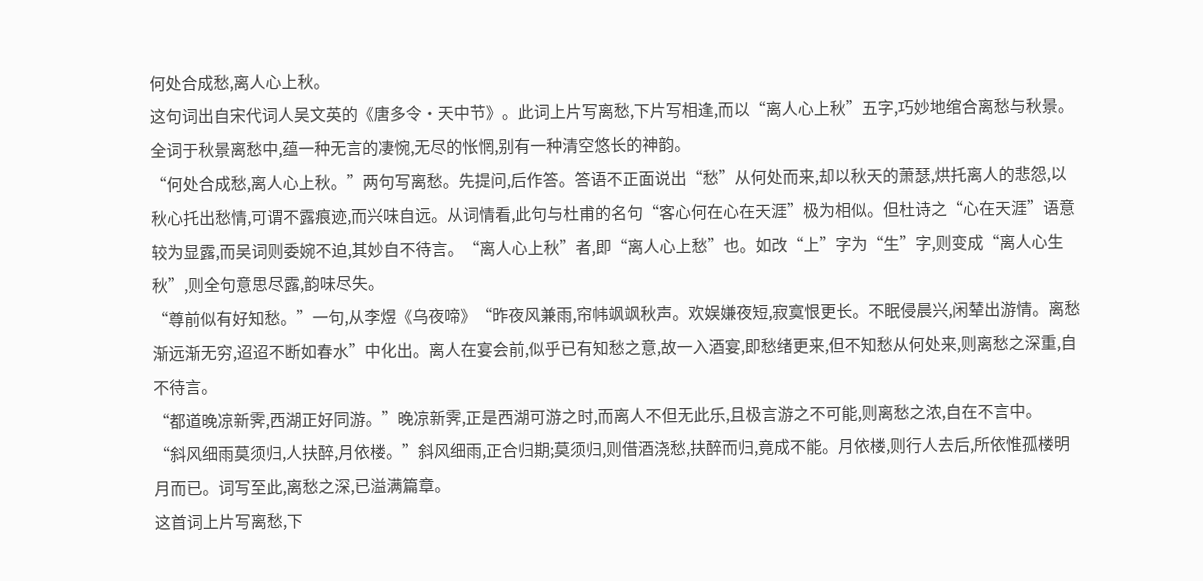何处合成愁,离人心上秋。
这句词出自宋代词人吴文英的《唐多令·天中节》。此词上片写离愁,下片写相逢,而以“离人心上秋”五字,巧妙地绾合离愁与秋景。全词于秋景离愁中,蕴一种无言的凄惋,无尽的怅惘,别有一种清空悠长的神韵。
“何处合成愁,离人心上秋。”两句写离愁。先提问,后作答。答语不正面说出“愁”从何处而来,却以秋天的萧瑟,烘托离人的悲怨,以秋心托出愁情,可谓不露痕迹,而兴味自远。从词情看,此句与杜甫的名句“客心何在心在天涯”极为相似。但杜诗之“心在天涯”语意较为显露,而吴词则委婉不迫,其妙自不待言。“离人心上秋”者,即“离人心上愁”也。如改“上”字为“生”字,则变成“离人心生秋”,则全句意思尽露,韵味尽失。
“尊前似有好知愁。”一句,从李煜《乌夜啼》“昨夜风兼雨,帘帏飒飒秋声。欢娱嫌夜短,寂寞恨更长。不眠侵晨兴,闲辇出游情。离愁渐远渐无穷,迢迢不断如春水”中化出。离人在宴会前,似乎已有知愁之意,故一入酒宴,即愁绪更来,但不知愁从何处来,则离愁之深重,自不待言。
“都道晚凉新霁,西湖正好同游。”晚凉新霁,正是西湖可游之时,而离人不但无此乐,且极言游之不可能,则离愁之浓,自在不言中。
“斜风细雨莫须归,人扶醉,月依楼。”斜风细雨,正合归期;莫须归,则借酒浇愁,扶醉而归,竟成不能。月依楼,则行人去后,所依惟孤楼明月而已。词写至此,离愁之深,已溢满篇章。
这首词上片写离愁,下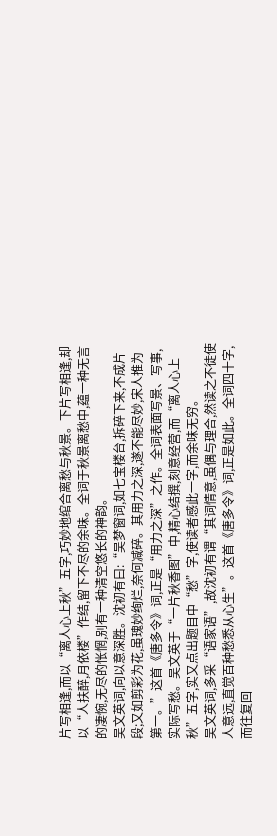片写相逢,而以“离人心上秋”五字,巧妙地绾合离愁与秋景。下片写相逢,却以“人扶醉,月依楼”作结,留下不尽的余味。全词于秋景离愁中,蕴一种无言的凄惋,无尽的怅惘,别有一种清空悠长的神韵。
吴文英词,向以意深胜。沈初有曰:“吴梦窗词,如七宝楼台,拆碎下来,不成片段;又如剪彩为花,虽瑰妙绚烂,奈何减碎。其用力之深,遂不能尽妙,宋人推为第一。”这首《唐多令》词,正是“用力之深”之作。全词表面写景、写事,实际写愁。吴文英于“一片秋香图”中,精心结撰,刻意经营,而“离人心上秋”五字,实又点出题目中“愁”字,使读者感此一字,而余味无穷。
吴文英词,多采“语家语”,故沈初有谓“其词情意,虽偶与理合,然读之不徒使人意远,直觉百种愁悉从心生”。这首《唐多令》词,正是如此。全词四十字,而往复回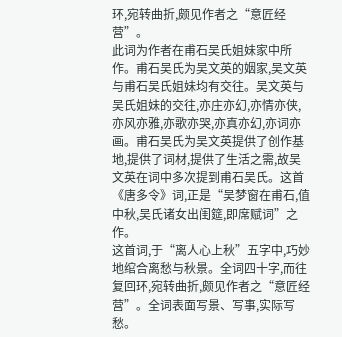环,宛转曲折,颇见作者之“意匠经营”。
此词为作者在甫石吴氏姐妹家中所作。甫石吴氏为吴文英的姻家,吴文英与甫石吴氏姐妹均有交往。吴文英与吴氏姐妹的交往,亦庄亦幻,亦情亦侠,亦风亦雅,亦歌亦哭,亦真亦幻,亦词亦画。甫石吴氏为吴文英提供了创作基地,提供了词材,提供了生活之需,故吴文英在词中多次提到甫石吴氏。这首《唐多令》词,正是“吴梦窗在甫石,值中秋,吴氏诸女出闺筵,即席赋词”之作。
这首词,于“离人心上秋”五字中,巧妙地绾合离愁与秋景。全词四十字,而往复回环,宛转曲折,颇见作者之“意匠经营”。全词表面写景、写事,实际写愁。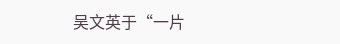吴文英于“一片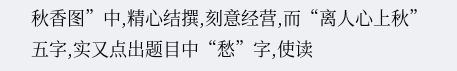秋香图”中,精心结撰,刻意经营,而“离人心上秋”五字,实又点出题目中“愁”字,使读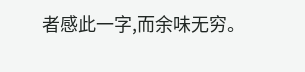者感此一字,而余味无穷。